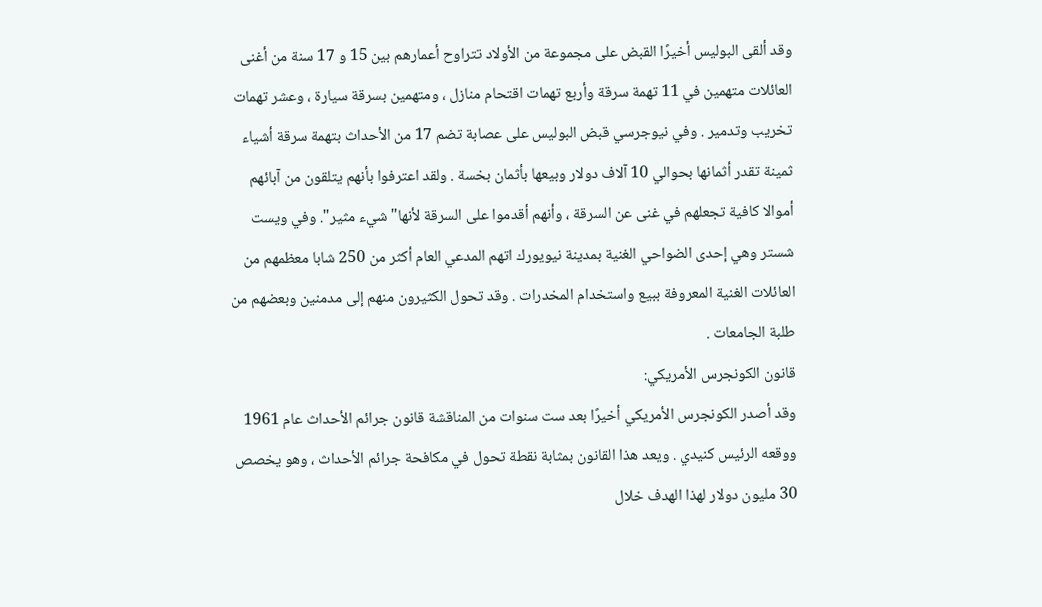وقد ألقى البوليس أخيرًا القبض على مجموعة من الأولاد تتراوح أعمارهم بين 15 و 17 سنة من أغنى العائلات متهمين في 11 تهمة سرقة وأربع تهمات اقتحام منازل ، ومتهمين بسرقة سيارة ، وعشر تهمات تخريب وتدمير . وفي نيوجرسي قبض البوليس على عصابة تضم 17 من الأحداث بتهمة سرقة أشياء ثمينة تقدر أثمانها بحوالي 10 آلاف دولار وبيعها بأثمان بخسة . ولقد اعترفوا بأنهم يتلقون من آبائهم أموالا كافية تجعلهم في غنى عن السرقة ، وأنهم أقدموا على السرقة لأنها"شيء مثير". وفي ويست شستر وهي إحدى الضواحي الغنية بمدينة نيويورك اتهم المدعي العام أكثر من 250 شابا معظمهم من العائلات الغنية المعروفة ببيع واستخدام المخدرات . وقد تحول الكثيرون منهم إلى مدمنين وبعضهم من طلبة الجامعات .
قانون الكونجرس الأمريكي:
وقد أصدر الكونجرس الأمريكي أخيرًا بعد ست سنوات من المناقشة قانون جرائم الأحداث عام 1961 ووقعه الرئيس كنيدي . ويعد هذا القانون بمثابة نقطة تحول في مكافحة جرائم الأحداث ، وهو يخصص 30 مليون دولار لهذا الهدف خلال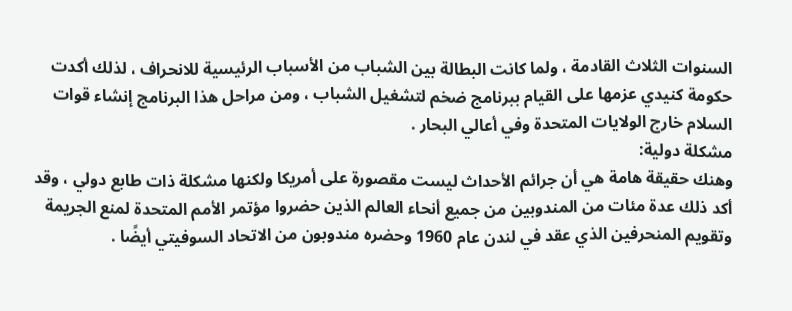السنوات الثلاث القادمة ، ولما كانت البطالة بين الشباب من الأسباب الرئيسية للانحراف ، لذلك أكدت حكومة كنيدي عزمها على القيام ببرنامج ضخم لتشغيل الشباب ، ومن مراحل هذا البرنامج إنشاء قوات السلام خارج الولايات المتحدة وفي أعالي البحار .
مشكلة دولية:
وهنك حقيقة هامة هي أن جرائم الأحداث ليست مقصورة على أمريكا ولكنها مشكلة ذات طابع دولي ، وقد أكد ذلك عدة مئات من المندوبين من جميع أنحاء العالم الذين حضروا مؤتمر الأمم المتحدة لمنع الجريمة وتقويم المنحرفين الذي عقد في لندن عام 1960 وحضره مندوبون من الاتحاد السوفيتي أيضًا .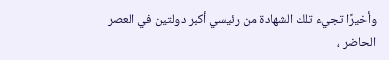وأخيرًا تجيء تلك الشهادة من رئيسي أكبر دولتين في العصر الحاضر ،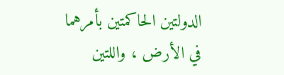الدولتين الحاكمتين بأمرهما في الأرض ، واللتين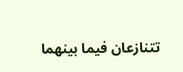تتنازعان فيما بينهما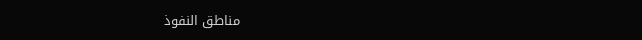مناطق النفوذ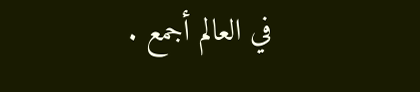في العالم أجمع .